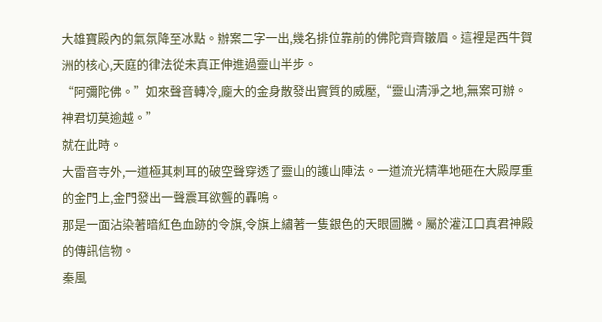大雄寶殿內的氣氛降至冰點。辦案二字一出,幾名排位靠前的佛陀齊齊皺眉。這裡是西牛賀洲的核心,天庭的律法從未真正伸進過靈山半步。
“阿彌陀佛。”如來聲音轉冷,龐大的金身散發出實質的威壓,“靈山清淨之地,無案可辦。神君切莫逾越。”
就在此時。
大雷音寺外,一道極其刺耳的破空聲穿透了靈山的護山陣法。一道流光精準地砸在大殿厚重的金門上,金門發出一聲震耳欲聾的轟鳴。
那是一面沾染著暗紅色血跡的令旗,令旗上繡著一隻銀色的天眼圖騰。屬於灌江口真君神殿的傳訊信物。
秦風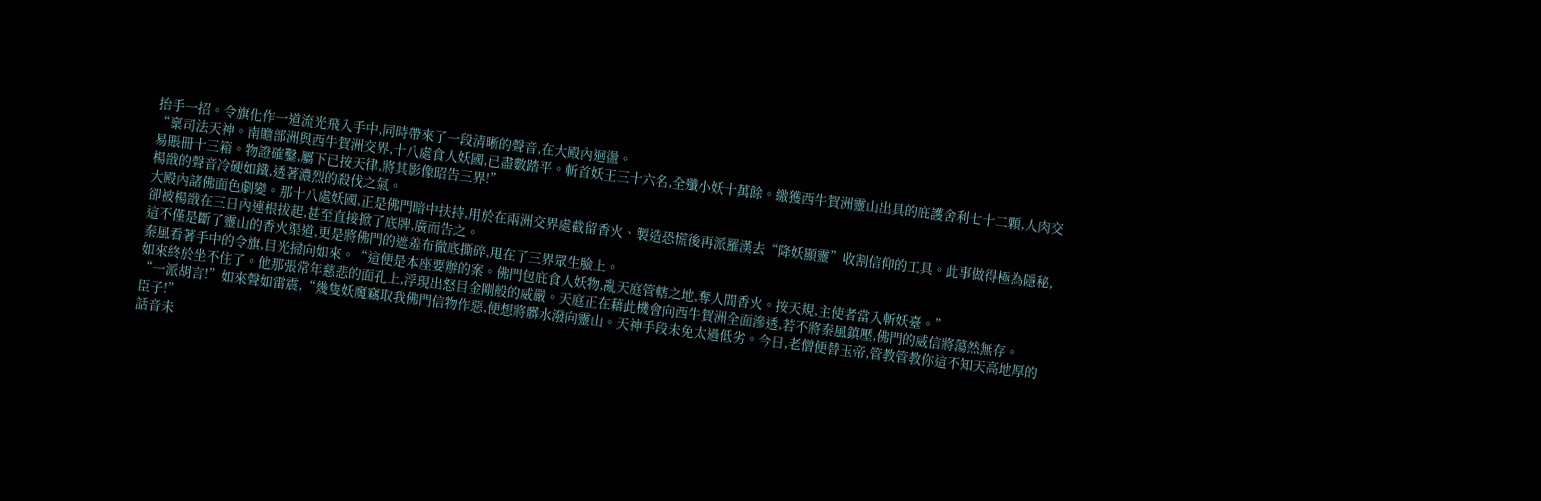抬手一招。令旗化作一道流光飛入手中,同時帶來了一段清晰的聲音,在大殿內迴盪。
“稟司法天神。南贍部洲與西牛賀洲交界,十八處食人妖國,已盡數踏平。斬首妖王三十六名,全殲小妖十萬餘。繳獲西牛賀洲靈山出具的庇護舍利七十二顆,人肉交易賬冊十三箱。物證確鑿,屬下已按天律,將其影像昭告三界!”
楊戩的聲音冷硬如鐵,透著濃烈的殺伐之氣。
大殿內諸佛面色劇變。那十八處妖國,正是佛門暗中扶持,用於在兩洲交界處截留香火、製造恐慌後再派羅漢去“降妖顯靈”收割信仰的工具。此事做得極為隱秘,卻被楊戩在三日內連根拔起,甚至直接掀了底牌,廣而告之。
這不僅是斷了靈山的香火渠道,更是將佛門的遮羞布徹底撕碎,甩在了三界眾生臉上。
秦風看著手中的令旗,目光掃向如來。“這便是本座要辦的案。佛門包庇食人妖物,亂天庭管轄之地,奪人間香火。按天規,主使者當入斬妖臺。”
如來終於坐不住了。他那張常年慈悲的面孔上,浮現出怒目金剛般的威嚴。天庭正在藉此機會向西牛賀洲全面滲透,若不將秦風鎮壓,佛門的威信將蕩然無存。
“一派胡言!”如來聲如雷震,“幾隻妖魔竊取我佛門信物作惡,便想將髒水潑向靈山。天神手段未免太過低劣。今日,老僧便替玉帝,管教管教你這不知天高地厚的臣子!”
話音未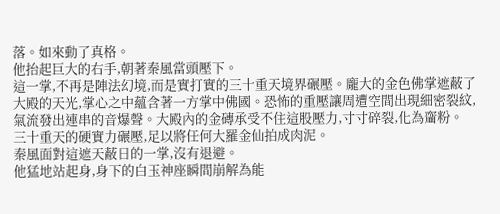落。如來動了真格。
他抬起巨大的右手,朝著秦風當頭壓下。
這一掌,不再是陣法幻境,而是實打實的三十重天境界碾壓。龐大的金色佛掌遮蔽了大殿的天光,掌心之中蘊含著一方掌中佛國。恐怖的重壓讓周遭空間出現細密裂紋,氣流發出連串的音爆聲。大殿內的金磚承受不住這股壓力,寸寸碎裂,化為齏粉。
三十重天的硬實力碾壓,足以將任何大羅金仙拍成肉泥。
秦風面對這遮天蔽日的一掌,沒有退避。
他猛地站起身,身下的白玉神座瞬間崩解為能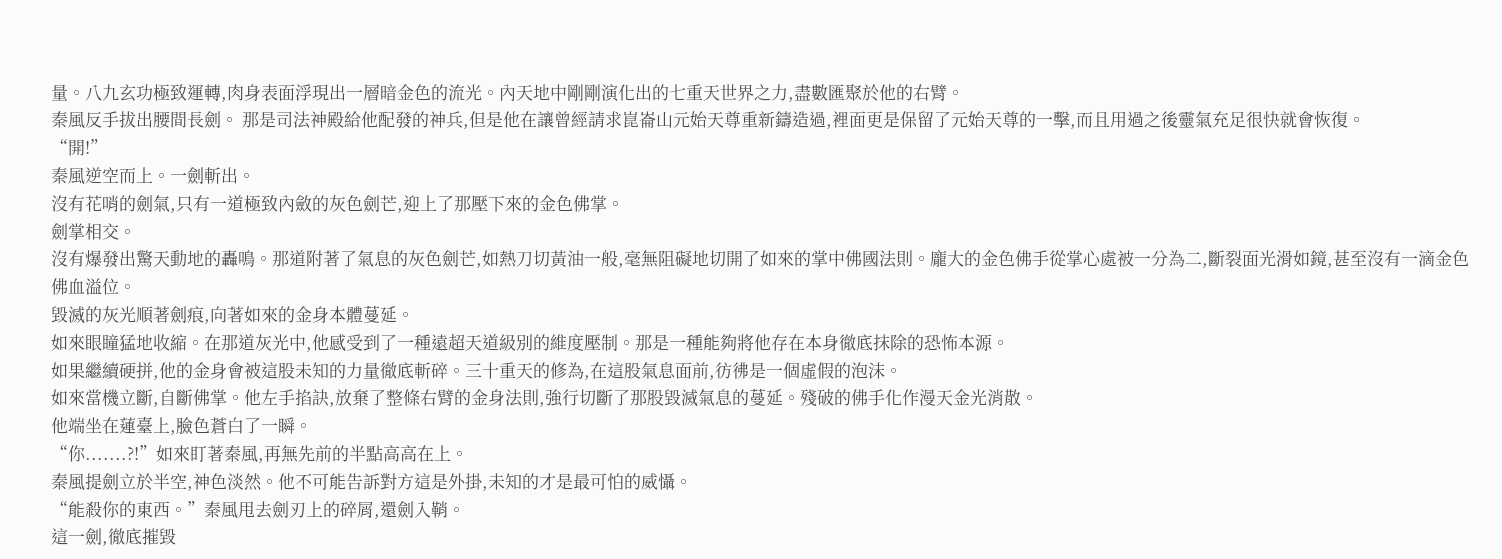量。八九玄功極致運轉,肉身表面浮現出一層暗金色的流光。內天地中剛剛演化出的七重天世界之力,盡數匯聚於他的右臂。
秦風反手拔出腰間長劍。 那是司法神殿給他配發的神兵,但是他在讓曾經請求崑崙山元始天尊重新鑄造過,裡面更是保留了元始天尊的一擊,而且用過之後靈氣充足很快就會恢復。
“開!”
秦風逆空而上。一劍斬出。
沒有花哨的劍氣,只有一道極致內斂的灰色劍芒,迎上了那壓下來的金色佛掌。
劍掌相交。
沒有爆發出驚天動地的轟鳴。那道附著了氣息的灰色劍芒,如熱刀切黃油一般,毫無阻礙地切開了如來的掌中佛國法則。龐大的金色佛手從掌心處被一分為二,斷裂面光滑如鏡,甚至沒有一滴金色佛血溢位。
毀滅的灰光順著劍痕,向著如來的金身本體蔓延。
如來眼瞳猛地收縮。在那道灰光中,他感受到了一種遠超天道級別的維度壓制。那是一種能夠將他存在本身徹底抹除的恐怖本源。
如果繼續硬拼,他的金身會被這股未知的力量徹底斬碎。三十重天的修為,在這股氣息面前,彷彿是一個虛假的泡沫。
如來當機立斷,自斷佛掌。他左手掐訣,放棄了整條右臂的金身法則,強行切斷了那股毀滅氣息的蔓延。殘破的佛手化作漫天金光消散。
他端坐在蓮臺上,臉色蒼白了一瞬。
“你.......?!”如來盯著秦風,再無先前的半點高高在上。
秦風提劍立於半空,神色淡然。他不可能告訴對方這是外掛,未知的才是最可怕的威懾。
“能殺你的東西。”秦風甩去劍刃上的碎屑,還劍入鞘。
這一劍,徹底摧毀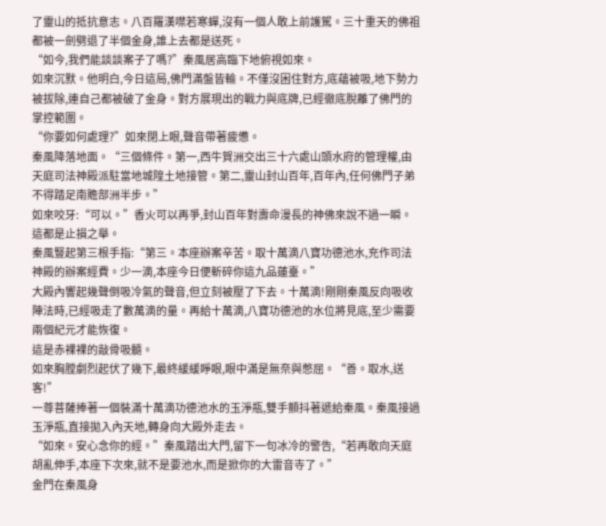了靈山的抵抗意志。八百羅漢噤若寒蟬,沒有一個人敢上前護駕。三十重天的佛祖都被一劍劈退了半個金身,誰上去都是送死。
“如今,我們能談談案子了嗎?”秦風居高臨下地俯視如來。
如來沉默。他明白,今日這局,佛門滿盤皆輸。不僅沒困住對方,底蘊被吸,地下勢力被拔除,連自己都被破了金身。對方展現出的戰力與底牌,已經徹底脫離了佛門的掌控範圍。
“你要如何處理?”如來閉上眼,聲音帶著疲憊。
秦風降落地面。“三個條件。第一,西牛賀洲交出三十六處山頭水府的管理權,由天庭司法神殿派駐當地城隍土地接管。第二,靈山封山百年,百年內,任何佛門子弟不得踏足南贍部洲半步。”
如來咬牙:“可以。”香火可以再爭,封山百年對壽命漫長的神佛來說不過一瞬。這都是止損之舉。
秦風豎起第三根手指:“第三。本座辦案辛苦。取十萬滴八寶功德池水,充作司法神殿的辦案經費。少一滴,本座今日便斬碎你這九品蓮臺。”
大殿內響起幾聲倒吸冷氣的聲音,但立刻被壓了下去。十萬滴!剛剛秦風反向吸收陣法時,已經吸走了數萬滴的量。再給十萬滴,八寶功德池的水位將見底,至少需要兩個紀元才能恢復。
這是赤裸裸的敲骨吸髓。
如來胸膛劇烈起伏了幾下,最終緩緩睜眼,眼中滿是無奈與憋屈。“善。取水,送客!”
一尊菩薩捧著一個裝滿十萬滴功德池水的玉淨瓶,雙手顫抖著遞給秦風。秦風接過玉淨瓶,直接拋入內天地,轉身向大殿外走去。
“如來。安心念你的經。”秦風踏出大門,留下一句冰冷的警告,“若再敢向天庭胡亂伸手,本座下次來,就不是要池水,而是掀你的大雷音寺了。”
金門在秦風身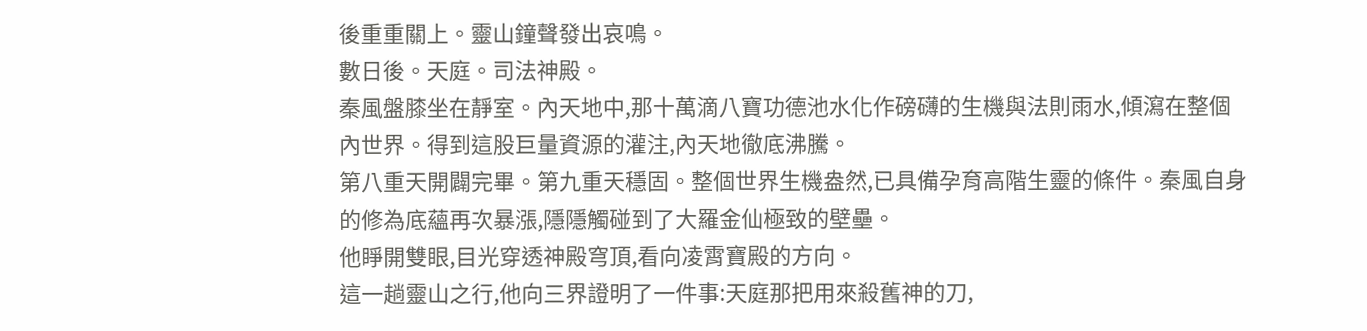後重重關上。靈山鐘聲發出哀鳴。
數日後。天庭。司法神殿。
秦風盤膝坐在靜室。內天地中,那十萬滴八寶功德池水化作磅礴的生機與法則雨水,傾瀉在整個內世界。得到這股巨量資源的灌注,內天地徹底沸騰。
第八重天開闢完畢。第九重天穩固。整個世界生機盎然,已具備孕育高階生靈的條件。秦風自身的修為底蘊再次暴漲,隱隱觸碰到了大羅金仙極致的壁壘。
他睜開雙眼,目光穿透神殿穹頂,看向凌霄寶殿的方向。
這一趟靈山之行,他向三界證明了一件事:天庭那把用來殺舊神的刀,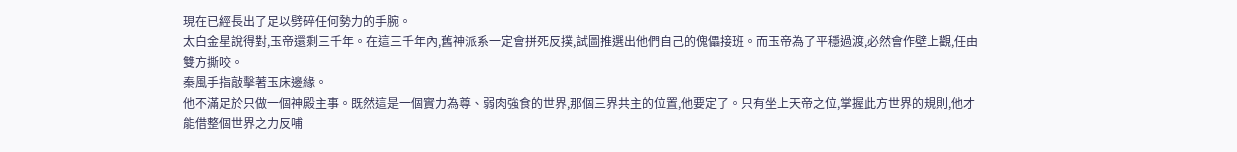現在已經長出了足以劈碎任何勢力的手腕。
太白金星說得對,玉帝還剩三千年。在這三千年內,舊神派系一定會拼死反撲,試圖推選出他們自己的傀儡接班。而玉帝為了平穩過渡,必然會作壁上觀,任由雙方撕咬。
秦風手指敲擊著玉床邊緣。
他不滿足於只做一個神殿主事。既然這是一個實力為尊、弱肉強食的世界,那個三界共主的位置,他要定了。只有坐上天帝之位,掌握此方世界的規則,他才能借整個世界之力反哺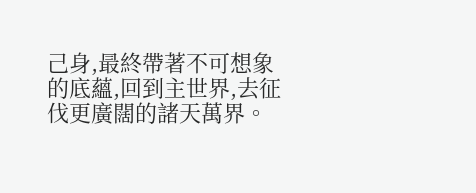己身,最終帶著不可想象的底蘊,回到主世界,去征伐更廣闊的諸天萬界。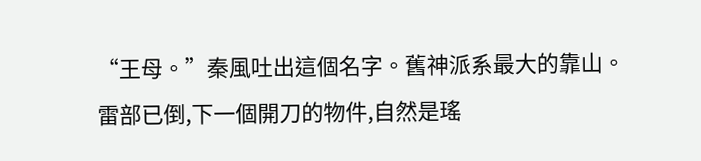“王母。”秦風吐出這個名字。舊神派系最大的靠山。
雷部已倒,下一個開刀的物件,自然是瑤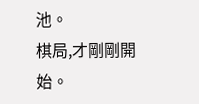池。
棋局,才剛剛開始。